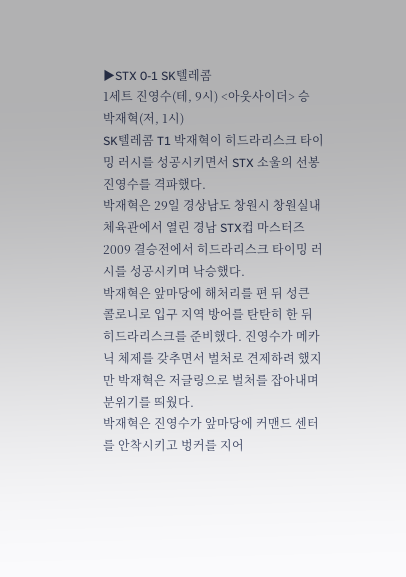▶STX 0-1 SK텔레콤
1세트 진영수(테, 9시) <아웃사이더> 승 박재혁(저, 1시)
SK텔레콤 T1 박재혁이 히드라리스크 타이밍 러시를 성공시키면서 STX 소울의 선봉 진영수를 격파했다.
박재혁은 29일 경상남도 창원시 창원실내체육관에서 열린 경남 STX컵 마스터즈 2009 결승전에서 히드라리스크 타이밍 러시를 성공시키며 낙승했다.
박재혁은 앞마당에 해처리를 편 뒤 성큰 콜로니로 입구 지역 방어를 탄탄히 한 뒤 히드라리스크를 준비했다. 진영수가 메카닉 체제를 갖추면서 벌처로 견제하려 했지만 박재혁은 저글링으로 벌처를 잡아내며 분위기를 띄웠다.
박재혁은 진영수가 앞마당에 커맨드 센터를 안착시키고 벙커를 지어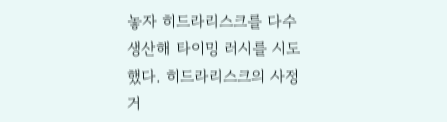놓자 히드라리스크를 다수 생산해 타이밍 러시를 시도했다. 히드라리스크의 사정거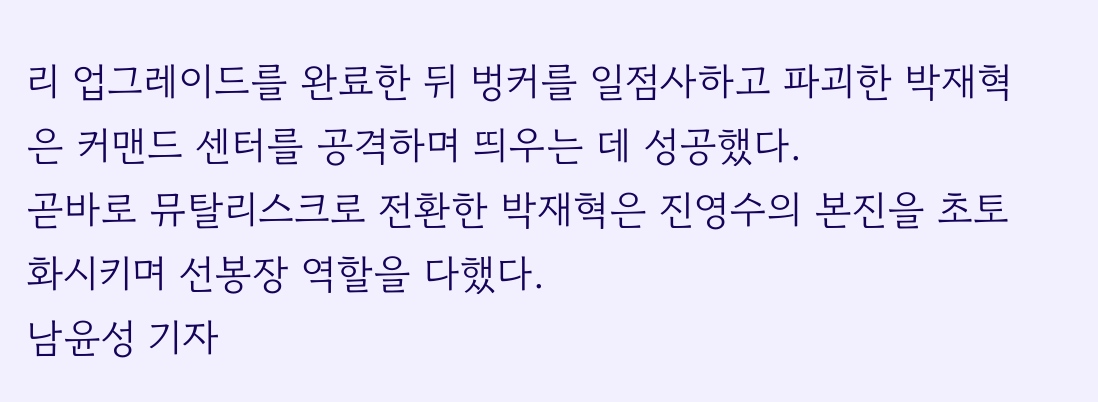리 업그레이드를 완료한 뒤 벙커를 일점사하고 파괴한 박재혁은 커맨드 센터를 공격하며 띄우는 데 성공했다.
곧바로 뮤탈리스크로 전환한 박재혁은 진영수의 본진을 초토화시키며 선봉장 역할을 다했다.
남윤성 기자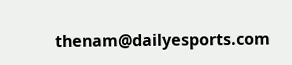thenam@dailyesports.com